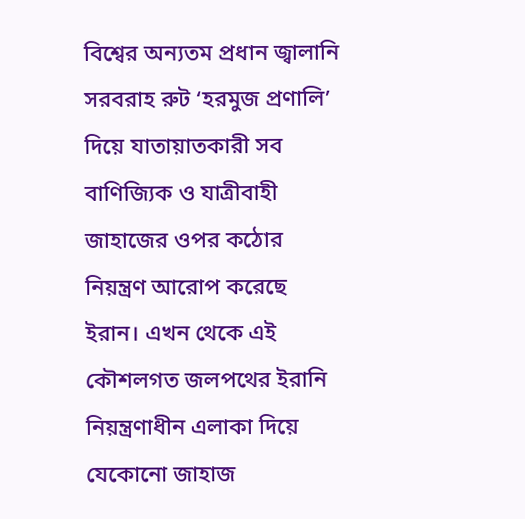বিশ্বের অন্যতম প্রধান জ্বালানি সরবরাহ রুট ‘হরমুজ প্রণালি’ দিয়ে যাতায়াতকারী সব বাণিজ্যিক ও যাত্রীবাহী জাহাজের ওপর কঠোর নিয়ন্ত্রণ আরোপ করেছে ইরান। এখন থেকে এই কৌশলগত জলপথের ইরানি নিয়ন্ত্রণাধীন এলাকা দিয়ে যেকোনো জাহাজ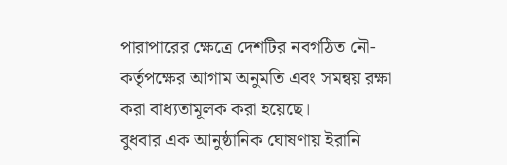পারাপারের ক্ষেত্রে দেশটির নবগঠিত নৌ-কর্তৃপক্ষের আগাম অনুমতি এবং সমন্বয় রক্ষা করা বাধ্যতামূলক করা হয়েছে।
বুধবার এক আনুষ্ঠানিক ঘোষণায় ইরানি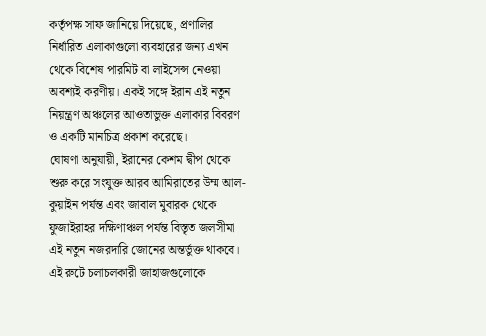কর্তৃপক্ষ সাফ জানিয়ে দিয়েছে, প্রণালির নির্ধারিত এলাকাগুলো ব্যবহারের জন্য এখন থেকে বিশেষ পারমিট বা লাইসেন্স নেওয়া অবশ্যই করণীয়। একই সঙ্গে ইরান এই নতুন নিয়ন্ত্রণ অঞ্চলের আওতাভুক্ত এলাকার বিবরণ ও একটি মানচিত্র প্রকাশ করেছে।
ঘোষণা অনুযায়ী, ইরানের কেশম দ্বীপ থেকে শুরু করে সংযুক্ত আরব আমিরাতের উম্ম আল-কুয়াইন পর্যন্ত এবং জাবাল মুবারক থেকে ফুজাইরাহর দক্ষিণাঞ্চল পর্যন্ত বিস্তৃত জলসীমা এই নতুন নজরদারি জোনের অন্তর্ভুক্ত থাকবে। এই রুটে চলাচলকারী জাহাজগুলোকে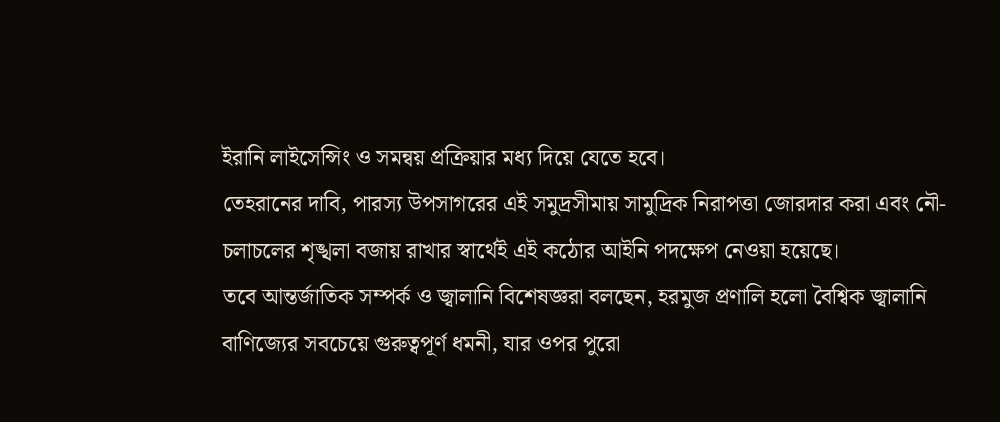ইরানি লাইসেন্সিং ও সমন্বয় প্রক্রিয়ার মধ্য দিয়ে যেতে হবে।
তেহরানের দাবি, পারস্য উপসাগরের এই সমুদ্রসীমায় সামুদ্রিক নিরাপত্তা জোরদার করা এবং নৌ-চলাচলের শৃঙ্খলা বজায় রাখার স্বার্থেই এই কঠোর আইনি পদক্ষেপ নেওয়া হয়েছে।
তবে আন্তর্জাতিক সম্পর্ক ও জ্বালানি বিশেষজ্ঞরা বলছেন, হরমুজ প্রণালি হলো বৈশ্বিক জ্বালানি বাণিজ্যের সবচেয়ে গুরুত্বপূর্ণ ধমনী, যার ওপর পুরো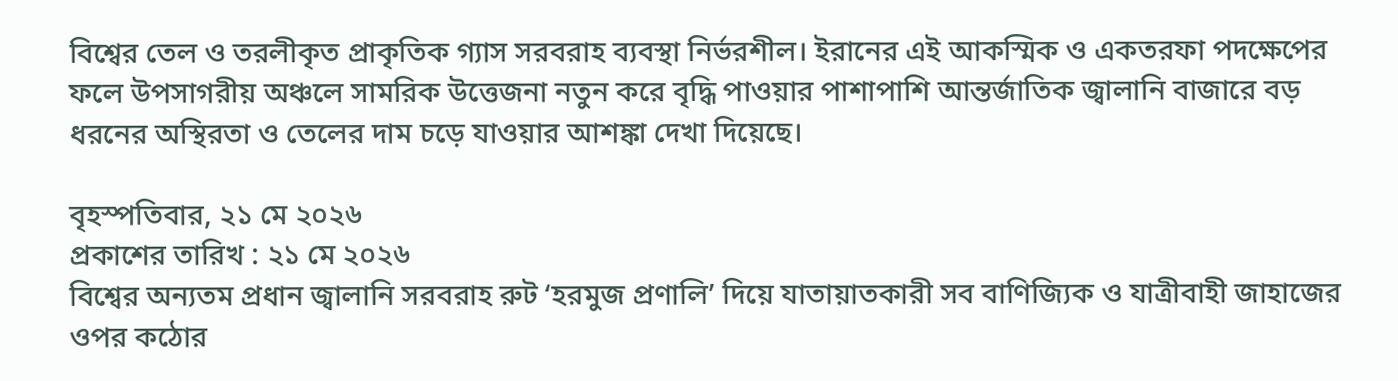বিশ্বের তেল ও তরলীকৃত প্রাকৃতিক গ্যাস সরবরাহ ব্যবস্থা নির্ভরশীল। ইরানের এই আকস্মিক ও একতরফা পদক্ষেপের ফলে উপসাগরীয় অঞ্চলে সামরিক উত্তেজনা নতুন করে বৃদ্ধি পাওয়ার পাশাপাশি আন্তর্জাতিক জ্বালানি বাজারে বড় ধরনের অস্থিরতা ও তেলের দাম চড়ে যাওয়ার আশঙ্কা দেখা দিয়েছে।

বৃহস্পতিবার, ২১ মে ২০২৬
প্রকাশের তারিখ : ২১ মে ২০২৬
বিশ্বের অন্যতম প্রধান জ্বালানি সরবরাহ রুট ‘হরমুজ প্রণালি’ দিয়ে যাতায়াতকারী সব বাণিজ্যিক ও যাত্রীবাহী জাহাজের ওপর কঠোর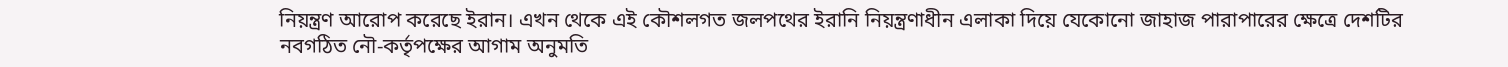নিয়ন্ত্রণ আরোপ করেছে ইরান। এখন থেকে এই কৌশলগত জলপথের ইরানি নিয়ন্ত্রণাধীন এলাকা দিয়ে যেকোনো জাহাজ পারাপারের ক্ষেত্রে দেশটির নবগঠিত নৌ-কর্তৃপক্ষের আগাম অনুমতি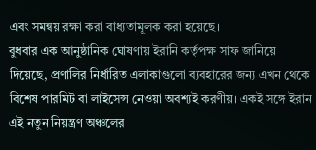এবং সমন্বয় রক্ষা করা বাধ্যতামূলক করা হয়েছে।
বুধবার এক আনুষ্ঠানিক ঘোষণায় ইরানি কর্তৃপক্ষ সাফ জানিয়ে দিয়েছে, প্রণালির নির্ধারিত এলাকাগুলো ব্যবহারের জন্য এখন থেকে বিশেষ পারমিট বা লাইসেন্স নেওয়া অবশ্যই করণীয়। একই সঙ্গে ইরান এই নতুন নিয়ন্ত্রণ অঞ্চলের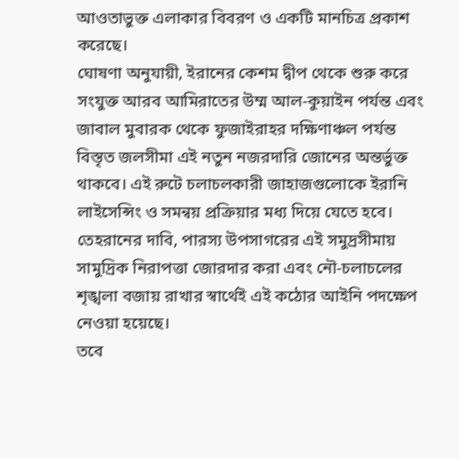আওতাভুক্ত এলাকার বিবরণ ও একটি মানচিত্র প্রকাশ করেছে।
ঘোষণা অনুযায়ী, ইরানের কেশম দ্বীপ থেকে শুরু করে সংযুক্ত আরব আমিরাতের উম্ম আল-কুয়াইন পর্যন্ত এবং জাবাল মুবারক থেকে ফুজাইরাহর দক্ষিণাঞ্চল পর্যন্ত বিস্তৃত জলসীমা এই নতুন নজরদারি জোনের অন্তর্ভুক্ত থাকবে। এই রুটে চলাচলকারী জাহাজগুলোকে ইরানি লাইসেন্সিং ও সমন্বয় প্রক্রিয়ার মধ্য দিয়ে যেতে হবে।
তেহরানের দাবি, পারস্য উপসাগরের এই সমুদ্রসীমায় সামুদ্রিক নিরাপত্তা জোরদার করা এবং নৌ-চলাচলের শৃঙ্খলা বজায় রাখার স্বার্থেই এই কঠোর আইনি পদক্ষেপ নেওয়া হয়েছে।
তবে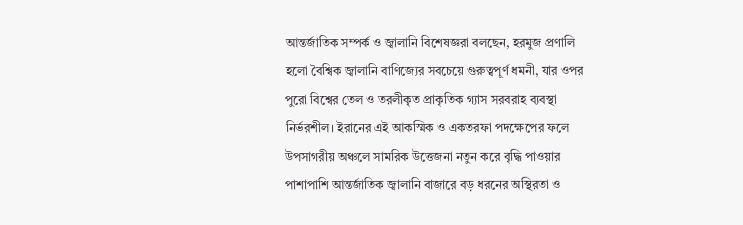আন্তর্জাতিক সম্পর্ক ও জ্বালানি বিশেষজ্ঞরা বলছেন, হরমুজ প্রণালি হলো বৈশ্বিক জ্বালানি বাণিজ্যের সবচেয়ে গুরুত্বপূর্ণ ধমনী, যার ওপর পুরো বিশ্বের তেল ও তরলীকৃত প্রাকৃতিক গ্যাস সরবরাহ ব্যবস্থা নির্ভরশীল। ইরানের এই আকস্মিক ও একতরফা পদক্ষেপের ফলে উপসাগরীয় অঞ্চলে সামরিক উত্তেজনা নতুন করে বৃদ্ধি পাওয়ার পাশাপাশি আন্তর্জাতিক জ্বালানি বাজারে বড় ধরনের অস্থিরতা ও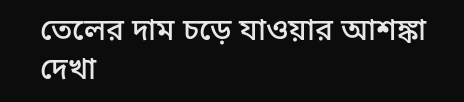তেলের দাম চড়ে যাওয়ার আশঙ্কা দেখা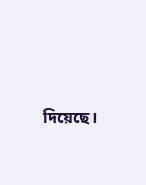দিয়েছে।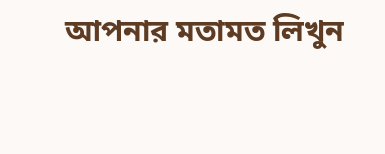আপনার মতামত লিখুন